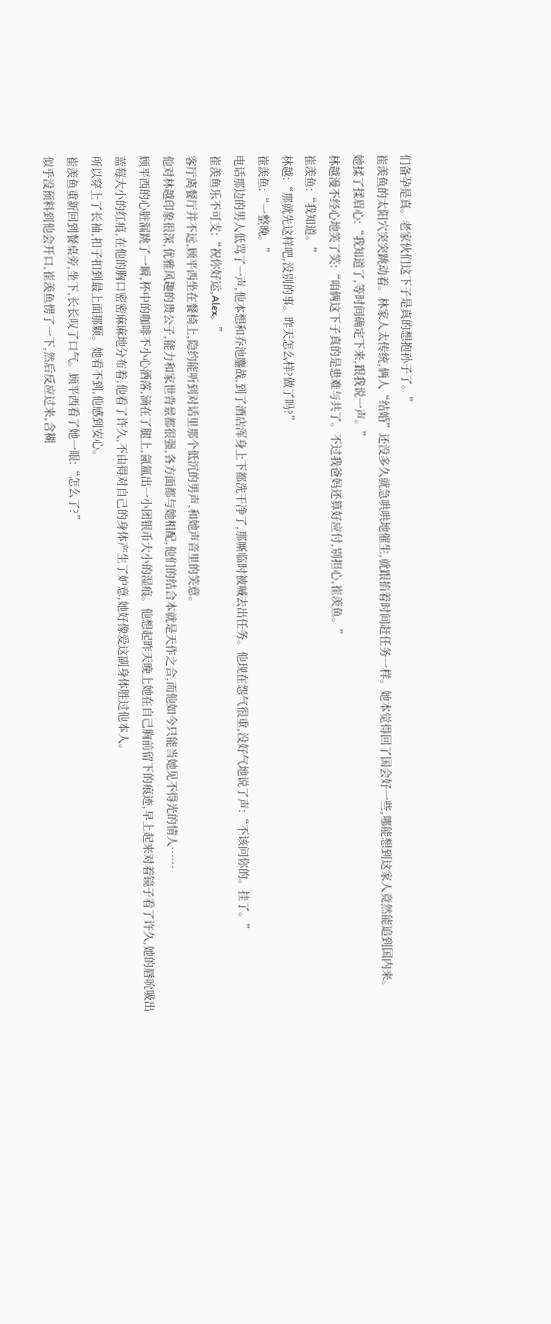们备孕是真。老家伙们这下子是真的想抱孙子了。”
崔羡鱼的太阳穴突突跳动着。林家人太传统,俩人“结婚”还没多久就急哄哄地催生,就跟掐着时间赶任务一样。她本觉得回了国会好一些,哪能想到这家人竟然能追到国内来。
她揉了揉眉心:“我知道了,等时间确定下来,跟我说一声。”
林越漫不经心地笑了笑:“咱俩这下子真的是患难与共了。不过我爸妈还算好应付,别担心,崔羡鱼。”
崔羡鱼:“我知道。”
林越:“那就先这样吧,没别的事。昨天怎么样?做了吗?”
崔羡鱼:“一整晚。”
电话那边的男人低骂了一声,他本想和乔池鏖战,到了酒店浑身上下都洗干净了,那厮临时被喊去出任务。他现在怨气很重,没好气地说了声:“不该问你的。挂了。”
崔羡鱼乐不可支:“祝你好运,Alex。”
客厅离餐厅并不远,顾平西坐在餐椅上,隐约能听到对话里那个低沉的男声,和她声音里的笑意。
他对林越印象很深,优雅风趣的贵公子,能力和家世背景都很强,各方面都与她相配,他们的结合本就是天作之合,而他如今只能当她见不得光的情人……
顾平西的心脏漏跳了一瞬,杯中的咖啡不小心洒落,滴在了腿上,氤氲出一小团银币大小的湿痕。他想起昨天晚上她在自己胸前留下的痕迹,早上起来对着镜子看了许久,她的唇吮吸出蓝莓大小的红痕,在他的胸口密密麻麻地分布着,他看了许久,不由得对自己的身体产生了妒意,她好像爱这副身体胜过他本人。
所以穿上了长袖,扣子扣到最上面那颗。她看不到,他感到安心。
崔羡鱼重新回到餐桌旁,坐下,长长叹了口气。顾平西看了她一眼:“怎么了?”
似乎没预料到他会开口,崔羡鱼愣了一下,然后反应过来,含糊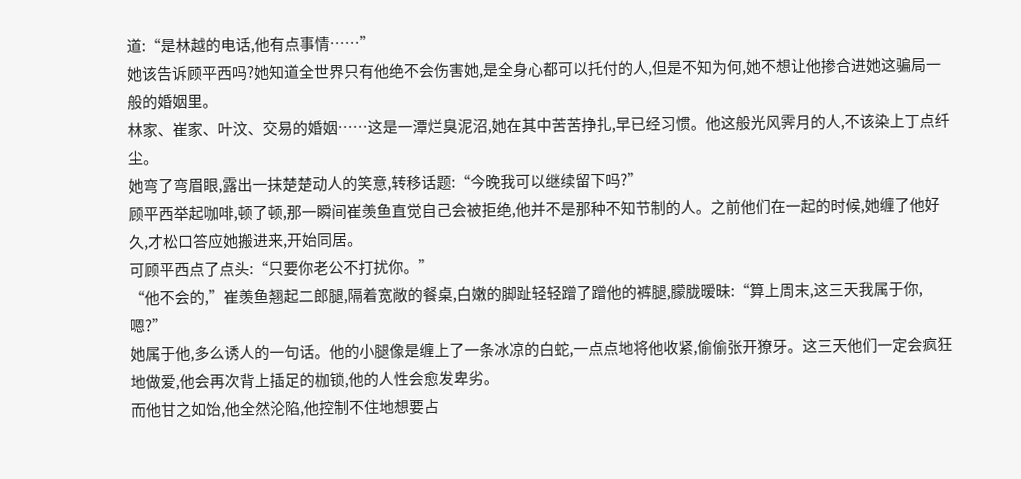道:“是林越的电话,他有点事情……”
她该告诉顾平西吗?她知道全世界只有他绝不会伤害她,是全身心都可以托付的人,但是不知为何,她不想让他掺合进她这骗局一般的婚姻里。
林家、崔家、叶汶、交易的婚姻……这是一潭烂臭泥沼,她在其中苦苦挣扎,早已经习惯。他这般光风霁月的人,不该染上丁点纤尘。
她弯了弯眉眼,露出一抹楚楚动人的笑意,转移话题:“今晚我可以继续留下吗?”
顾平西举起咖啡,顿了顿,那一瞬间崔羡鱼直觉自己会被拒绝,他并不是那种不知节制的人。之前他们在一起的时候,她缠了他好久,才松口答应她搬进来,开始同居。
可顾平西点了点头:“只要你老公不打扰你。”
“他不会的,”崔羡鱼翘起二郎腿,隔着宽敞的餐桌,白嫩的脚趾轻轻蹭了蹭他的裤腿,朦胧暧昧:“算上周末,这三天我属于你,嗯?”
她属于他,多么诱人的一句话。他的小腿像是缠上了一条冰凉的白蛇,一点点地将他收紧,偷偷张开獠牙。这三天他们一定会疯狂地做爱,他会再次背上插足的枷锁,他的人性会愈发卑劣。
而他甘之如饴,他全然沦陷,他控制不住地想要占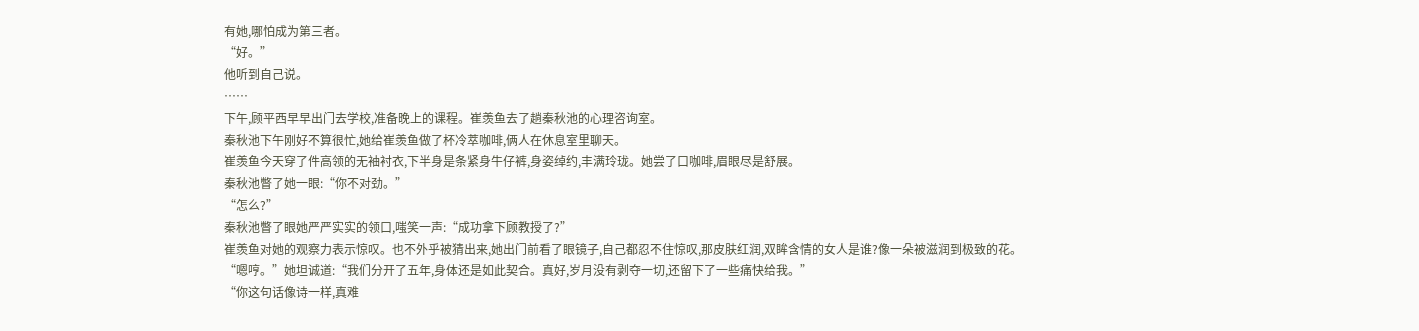有她,哪怕成为第三者。
“好。”
他听到自己说。
……
下午,顾平西早早出门去学校,准备晚上的课程。崔羡鱼去了趟秦秋池的心理咨询室。
秦秋池下午刚好不算很忙,她给崔羡鱼做了杯冷萃咖啡,俩人在休息室里聊天。
崔羡鱼今天穿了件高领的无袖衬衣,下半身是条紧身牛仔裤,身姿绰约,丰满玲珑。她尝了口咖啡,眉眼尽是舒展。
秦秋池瞥了她一眼:“你不对劲。”
“怎么?”
秦秋池瞥了眼她严严实实的领口,嗤笑一声:“成功拿下顾教授了?”
崔羡鱼对她的观察力表示惊叹。也不外乎被猜出来,她出门前看了眼镜子,自己都忍不住惊叹,那皮肤红润,双眸含情的女人是谁?像一朵被滋润到极致的花。
“嗯哼。”她坦诚道:“我们分开了五年,身体还是如此契合。真好,岁月没有剥夺一切,还留下了一些痛快给我。”
“你这句话像诗一样,真难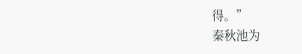得。”
秦秋池为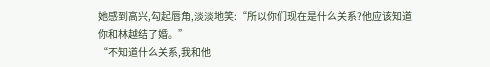她感到高兴,勾起唇角,淡淡地笑:“所以你们现在是什么关系?他应该知道你和林越结了婚。”
“不知道什么关系,我和他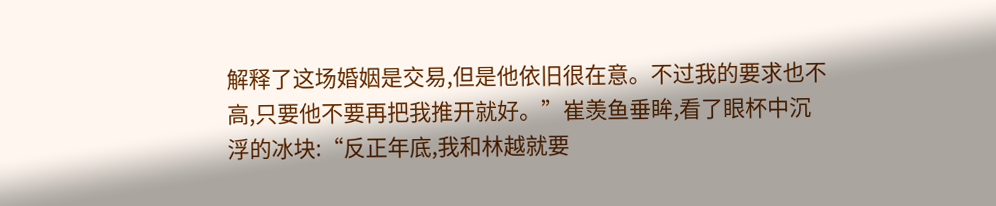解释了这场婚姻是交易,但是他依旧很在意。不过我的要求也不高,只要他不要再把我推开就好。”崔羡鱼垂眸,看了眼杯中沉浮的冰块:“反正年底,我和林越就要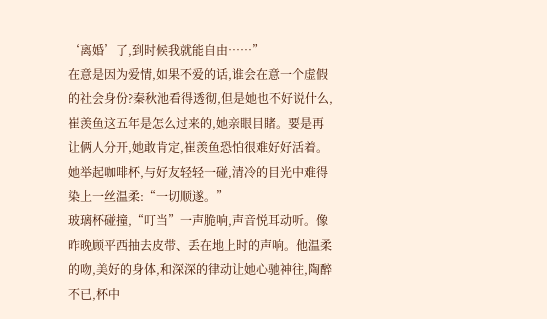‘离婚’了,到时候我就能自由……”
在意是因为爱情,如果不爱的话,谁会在意一个虚假的社会身份?秦秋池看得透彻,但是她也不好说什么,崔羡鱼这五年是怎么过来的,她亲眼目睹。要是再让俩人分开,她敢肯定,崔羡鱼恐怕很难好好活着。
她举起咖啡杯,与好友轻轻一碰,清冷的目光中难得染上一丝温柔:“一切顺遂。”
玻璃杯碰撞,“叮当”一声脆响,声音悦耳动听。像昨晚顾平西抽去皮带、丢在地上时的声响。他温柔的吻,美好的身体,和深深的律动让她心驰神往,陶醉不已,杯中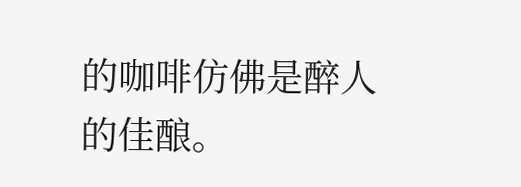的咖啡仿佛是醉人的佳酿。